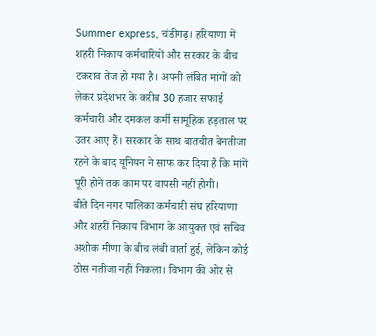Summer express, चंडीगढ़। हरियाणा में शहरी निकाय कर्मचारियों और सरकार के बीच टकराव तेज हो गया है। अपनी लंबित मांगों को लेकर प्रदेशभर के करीब 30 हजार सफाई कर्मचारी और दमकल कर्मी सामूहिक हड़ताल पर उतर आए हैं। सरकार के साथ बातचीत बेनतीजा रहने के बाद यूनियन ने साफ कर दिया है कि मांगें पूरी होने तक काम पर वापसी नहीं होगी।
बीते दिन नगर पालिका कर्मचारी संघ हरियाणा और शहरी निकाय विभाग के आयुक्त एवं सचिव अशोक मीणा के बीच लंबी वार्ता हुई, लेकिन कोई ठोस नतीजा नहीं निकला। विभाग की ओर से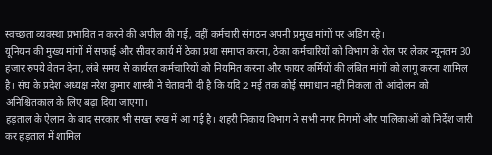स्वच्छता व्यवस्था प्रभावित न करने की अपील की गई, वहीं कर्मचारी संगठन अपनी प्रमुख मांगों पर अडिग रहे।
यूनियन की मुख्य मांगों में सफाई और सीवर कार्य में ठेका प्रथा समाप्त करना, ठेका कर्मचारियों को विभाग के रोल पर लेकर न्यूनतम 30 हजार रुपये वेतन देना, लंबे समय से कार्यरत कर्मचारियों को नियमित करना और फायर कर्मियों की लंबित मांगों को लागू करना शामिल है। संघ के प्रदेश अध्यक्ष नरेश कुमार शास्त्री ने चेतावनी दी है कि यदि 2 मई तक कोई समाधान नहीं निकला तो आंदोलन को अनिश्चितकाल के लिए बढ़ा दिया जाएगा।
हड़ताल के ऐलान के बाद सरकार भी सख्त रुख में आ गई है। शहरी निकाय विभाग ने सभी नगर निगमों और पालिकाओं को निर्देश जारी कर हड़ताल में शामिल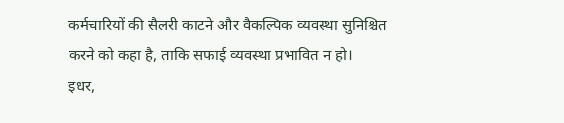कर्मचारियों की सैलरी काटने और वैकल्पिक व्यवस्था सुनिश्चित करने को कहा है, ताकि सफाई व्यवस्था प्रभावित न हो।
इधर,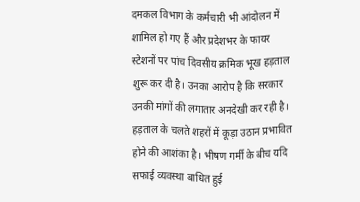दमकल विभाग के कर्मचारी भी आंदोलन में शामिल हो गए हैं और प्रदेशभर के फायर स्टेशनों पर पांच दिवसीय क्रमिक भूख हड़ताल शुरू कर दी है। उनका आरोप है कि सरकार उनकी मांगों की लगातार अनदेखी कर रही है।
हड़ताल के चलते शहरों में कूड़ा उठान प्रभावित होने की आशंका है। भीषण गर्मी के बीच यदि सफाई व्यवस्था बाधित हुई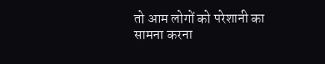तो आम लोगों को परेशानी का सामना करना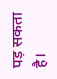पड़ सकता है।